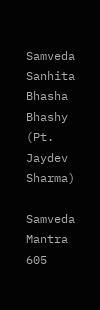Samveda Sanhita Bhasha Bhashy (Pt. Jaydev Sharma)

Samveda Mantra 605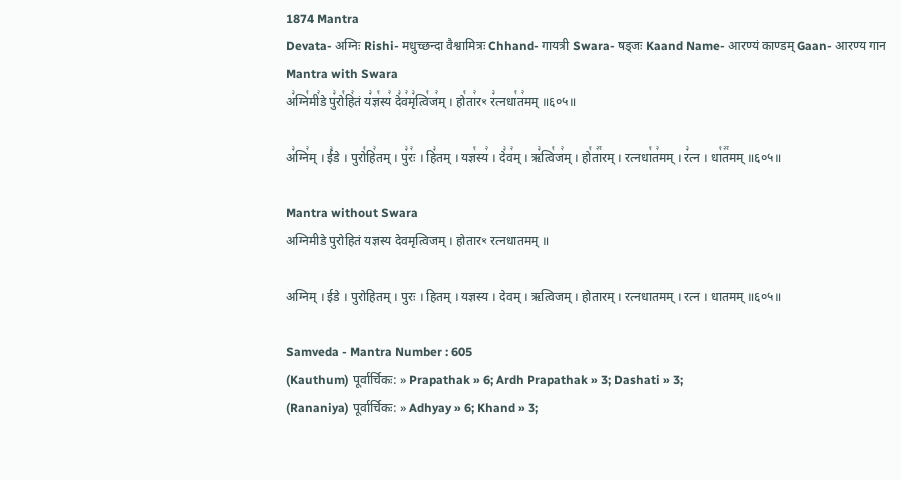1874 Mantra
Devata- अग्निः Rishi- मधुच्छन्दा वैश्वामित्रः Chhand- गायत्री Swara- षड्जः Kaand Name- आरण्यं काण्डम् Gaan- आरण्य गान
Mantra with Swara
अ꣣ग्नि꣡मी꣢डे पु꣣रो꣡हि꣢तं य꣣ज्ञ꣡स्य꣢ दे꣣व꣢मृ꣣त्वि꣡ज꣢म् । हो꣡ता꣢रꣳ र꣣त्नधा꣡त꣢मम् ॥६०५॥

अ꣣ग्नि꣢म् । ई꣣डे । पुरो꣡हि꣢तम् । पु꣣रः꣢ । हि꣣तम् । यज्ञ꣡स्य꣢ । दे꣣व꣢म् । ऋ꣣त्वि꣡ज꣢म् । हो꣡ता꣢꣯रम् । रत्नधा꣡त꣢मम् । र꣣त्न । धा꣡त꣢꣯मम् ॥६०५॥

Mantra without Swara
अग्निमीडे पुरोहितं यज्ञस्य देवमृत्विजम् । होतारꣳ रत्नधातमम् ॥

अग्निम् । ईडे । पुरोहितम् । पुरः । हितम् । यज्ञस्य । देवम् । ऋत्विजम् । होतारम् । रत्नधातमम् । रत्न । धातमम् ॥६०५॥

Samveda - Mantra Number : 605
(Kauthum) पूर्वार्चिकः: » Prapathak » 6; Ardh Prapathak » 3; Dashati » 3;
(Rananiya) पूर्वार्चिकः: » Adhyay » 6; Khand » 3;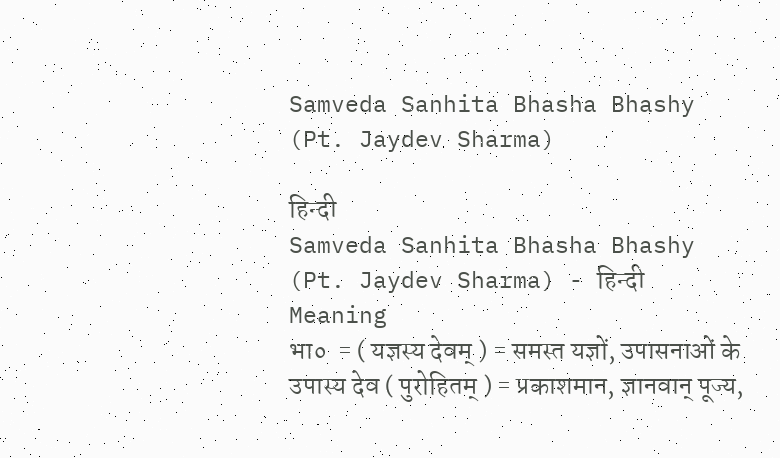Samveda Sanhita Bhasha Bhashy (Pt. Jaydev Sharma)

हिन्दी
Samveda Sanhita Bhasha Bhashy (Pt. Jaydev Sharma) - हिन्दी
Meaning
भा०  = ( यज्ञस्य देवम् ) = समस्त यज्ञों, उपासनाओं के उपास्य देव ( पुरोहितम् ) = प्रकाशमान, ज्ञानवान् पूज्य,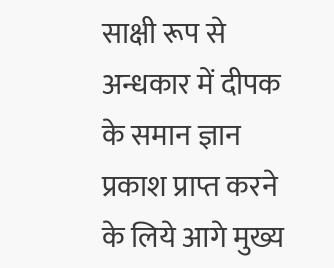साक्षी रूप से अन्धकार में दीपक के समान ज्ञान प्रकाश प्राप्त करने के लिये आगे मुख्य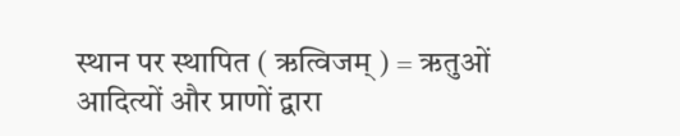स्थान पर स्थापित ( ऋत्विजम् ) = ऋतुओं आदित्यों और प्राणों द्वारा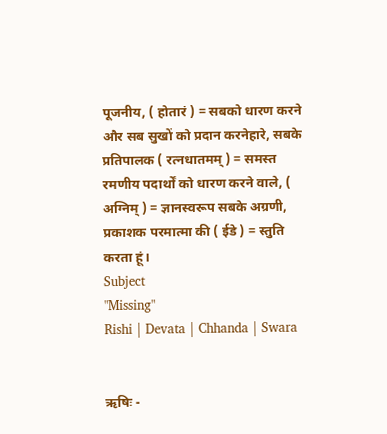पूजनीय, ( होतारं ) = सबको धारण करने और सब सुखों को प्रदान करनेहारे, सबके प्रतिपालक ( रत्नधातमम् ) = समस्त रमणीय पदार्थों को धारण करने वाले, ( अग्निम् ) = ज्ञानस्वरूप सबके अग्रणी, प्रकाशक परमात्मा की ( ईडे ) = स्तुति करता हूं।
Subject
"Missing"
Rishi | Devata | Chhanda | Swara


ऋषिः -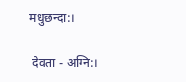मधुछन्दा:।

 देवता - अग्नि:।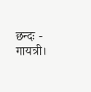छन्दः - गायत्री।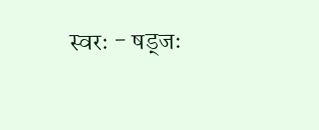स्वरः - षड्जः